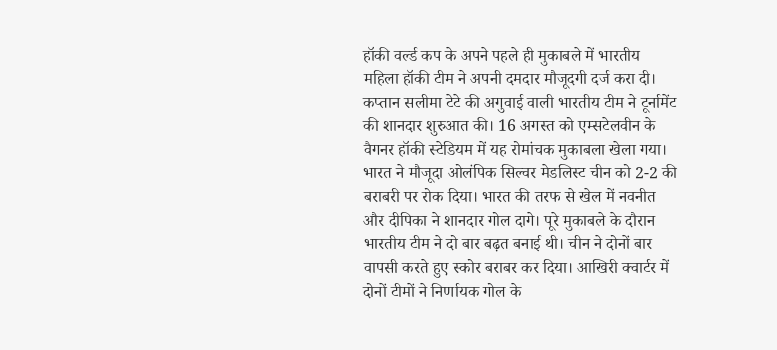हॉकी वर्ल्ड कप के अपने पहले ही मुकाबले में भारतीय महिला हॉकी टीम ने अपनी दमदार मौजूदगी दर्ज करा दी। कप्तान सलीमा टेटे की अगुवाई वाली भारतीय टीम ने टूर्नामेंट की शानदार शुरुआत की। 16 अगस्त को एम्सटेलवीन के वैगनर हॉकी स्टेडियम में यह रोमांचक मुकाबला खेला गया। भारत ने मौजूदा ओलंपिक सिल्वर मेडलिस्ट चीन को 2-2 की बराबरी पर रोक दिया। भारत की तरफ से खेल में नवनीत और दीपिका ने शानदार गोल दागे। पूरे मुकाबले के दौरान भारतीय टीम ने दो बार बढ़त बनाई थी। चीन ने दोनों बार वापसी करते हुए स्कोर बराबर कर दिया। आखिरी क्वार्टर में दोनों टीमों ने निर्णायक गोल के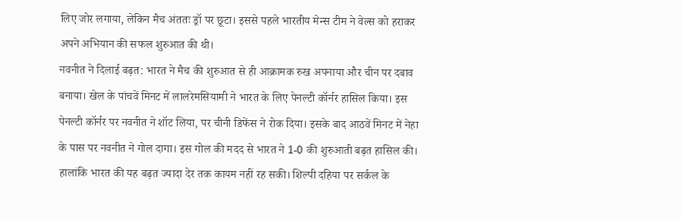लिए जोर लगाया, लेकिन मैच अंततः ड्रॉ पर छूटा। इससे पहले भारतीय मेन्स टीम ने वेल्स को हराकर अपने अभियान की सफल शुरुआत की थी।
नवनीत ने दिलाई बढ़त: भारत ने मैच की शुरुआत से ही आक्रामक रुख अपनाया और चीन पर दबाव बनाया। खेल के पांचवें मिनट में लालरेमसियामी ने भारत के लिए पेनल्टी कॉर्नर हासिल किया। इस पेनल्टी कॉर्नर पर नवनीत ने शॉट लिया, पर चीनी डिफेंस ने रोक दिया। इसके बाद आठवें मिनट में नेहा के पास पर नवनीत ने गोल दागा। इस गोल की मदद से भारत ने 1-0 की शुरुआती बढ़त हासिल की। हालांकि भारत की यह बढ़त ज्यादा देर तक कायम नहीं रह सकी। शिल्पी दहिया पर सर्कल के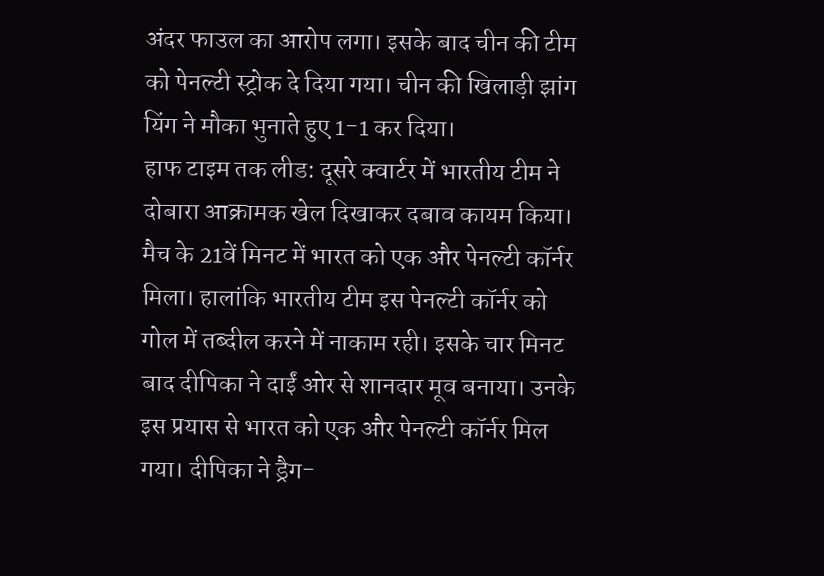अंदर फाउल का आरोप लगा। इसके बाद चीन की टीम को पेनल्टी स्ट्रोक दे दिया गया। चीन की खिलाड़ी झांग यिंग ने मौका भुनाते हुए 1-1 कर दिया।
हाफ टाइम तक लीड: दूसरे क्वार्टर में भारतीय टीम ने दोबारा आक्रामक खेल दिखाकर दबाव कायम किया। मैच के 21वें मिनट में भारत को एक और पेनल्टी कॉर्नर मिला। हालांकि भारतीय टीम इस पेनल्टी कॉर्नर को गोल में तब्दील करने में नाकाम रही। इसके चार मिनट बाद दीपिका ने दाईं ओर से शानदार मूव बनाया। उनके इस प्रयास से भारत को एक और पेनल्टी कॉर्नर मिल गया। दीपिका ने ड्रैग-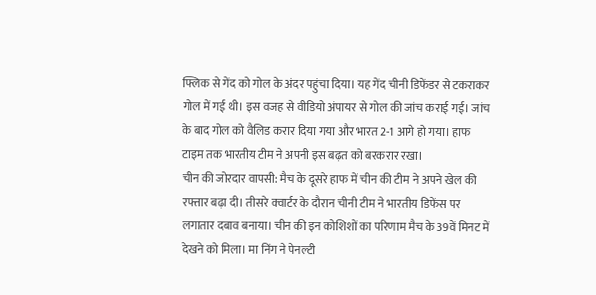फ्लिक से गेंद को गोल के अंदर पहुंचा दिया। यह गेंद चीनी डिफेंडर से टकराकर गोल में गई थी। इस वजह से वीडियो अंपायर से गोल की जांच कराई गई। जांच के बाद गोल को वैलिड करार दिया गया और भारत 2-1 आगे हो गया। हाफ टाइम तक भारतीय टीम ने अपनी इस बढ़त को बरकरार रखा।
चीन की जोरदार वापसी: मैच के दूसरे हाफ में चीन की टीम ने अपने खेल की रफ्तार बढ़ा दी। तीसरे क्वार्टर के दौरान चीनी टीम ने भारतीय डिफेंस पर लगातार दबाव बनाया। चीन की इन कोशिशों का परिणाम मैच के 39वें मिनट में देखने को मिला। मा निंग ने पेनल्टी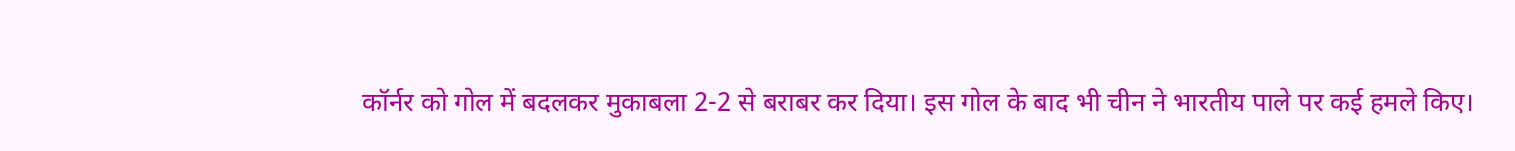कॉर्नर को गोल में बदलकर मुकाबला 2-2 से बराबर कर दिया। इस गोल के बाद भी चीन ने भारतीय पाले पर कई हमले किए।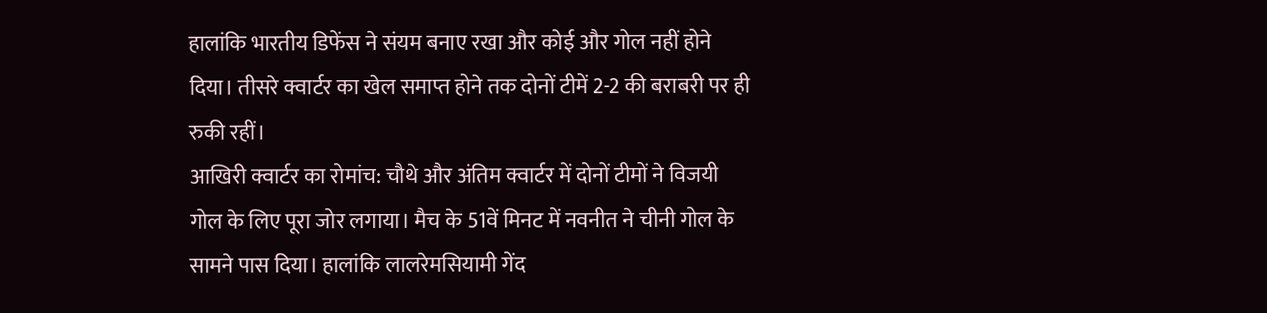हालांकि भारतीय डिफेंस ने संयम बनाए रखा और कोई और गोल नहीं होने दिया। तीसरे क्वार्टर का खेल समाप्त होने तक दोनों टीमें 2-2 की बराबरी पर ही रुकी रहीं।
आखिरी क्वार्टर का रोमांच: चौथे और अंतिम क्वार्टर में दोनों टीमों ने विजयी गोल के लिए पूरा जोर लगाया। मैच के 51वें मिनट में नवनीत ने चीनी गोल के सामने पास दिया। हालांकि लालरेमसियामी गेंद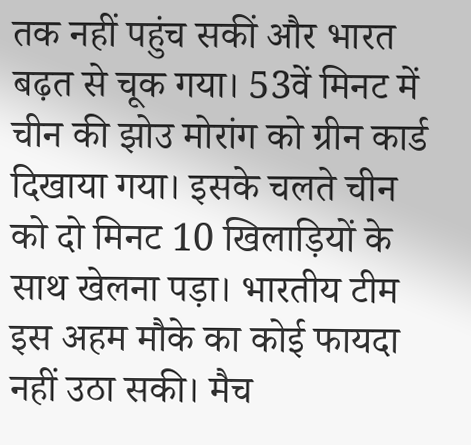तक नहीं पहुंच सकीं और भारत बढ़त से चूक गया। 53वें मिनट में चीन की झोउ मोरांग को ग्रीन कार्ड दिखाया गया। इसके चलते चीन को दो मिनट 10 खिलाड़ियों के साथ खेलना पड़ा। भारतीय टीम इस अहम मौके का कोई फायदा नहीं उठा सकी। मैच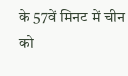के 57वें मिनट में चीन को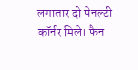लगातार दो पेनल्टी कॉर्नर मिले। फैन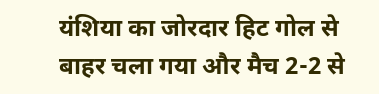यंशिया का जोरदार हिट गोल से बाहर चला गया और मैच 2-2 से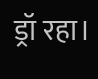ड्रॉ रहा।